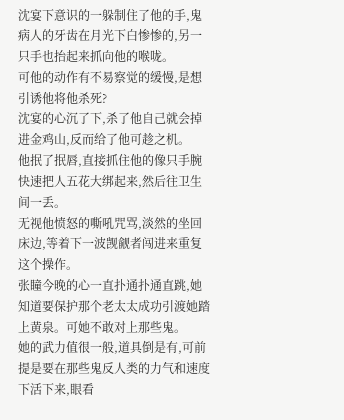沈宴下意识的一躲制住了他的手,鬼病人的牙齿在月光下白惨惨的,另一只手也抬起来抓向他的喉咙。
可他的动作有不易察觉的缓慢,是想引诱他将他杀死?
沈宴的心沉了下,杀了他自己就会掉进金鸡山,反而给了他可趁之机。
他抿了抿唇,直接抓住他的像只手腕快速把人五花大绑起来,然后往卫生间一丢。
无视他愤怒的嘶吼咒骂,淡然的坐回床边,等着下一波觊觎者闯进来重复这个操作。
张瞳今晚的心一直扑通扑通直跳,她知道要保护那个老太太成功引渡她踏上黄泉。可她不敢对上那些鬼。
她的武力值很一般,道具倒是有,可前提是要在那些鬼反人类的力气和速度下活下来,眼看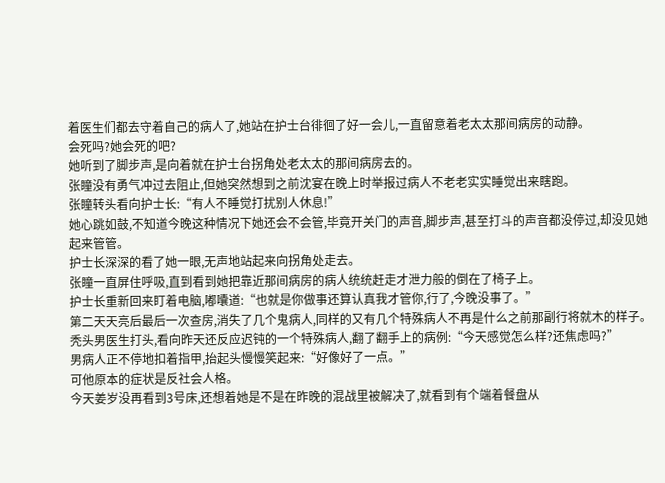着医生们都去守着自己的病人了,她站在护士台徘徊了好一会儿,一直留意着老太太那间病房的动静。
会死吗?她会死的吧?
她听到了脚步声,是向着就在护士台拐角处老太太的那间病房去的。
张瞳没有勇气冲过去阻止,但她突然想到之前沈宴在晚上时举报过病人不老老实实睡觉出来瞎跑。
张瞳转头看向护士长:“有人不睡觉打扰别人休息!”
她心跳如鼓,不知道今晚这种情况下她还会不会管,毕竟开关门的声音,脚步声,甚至打斗的声音都没停过,却没见她起来管管。
护士长深深的看了她一眼,无声地站起来向拐角处走去。
张瞳一直屏住呼吸,直到看到她把靠近那间病房的病人统统赶走才泄力般的倒在了椅子上。
护士长重新回来盯着电脑,嘟囔道:“也就是你做事还算认真我才管你,行了,今晚没事了。”
第二天天亮后最后一次查房,消失了几个鬼病人,同样的又有几个特殊病人不再是什么之前那副行将就木的样子。
秃头男医生打头,看向昨天还反应迟钝的一个特殊病人,翻了翻手上的病例:“今天感觉怎么样?还焦虑吗?”
男病人正不停地扣着指甲,抬起头慢慢笑起来:“好像好了一点。”
可他原本的症状是反社会人格。
今天姜岁没再看到3号床,还想着她是不是在昨晚的混战里被解决了,就看到有个端着餐盘从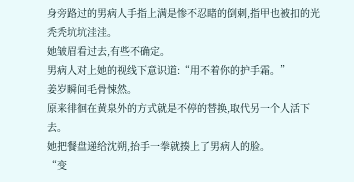身旁路过的男病人手指上满是惨不忍睹的倒刺,指甲也被扣的光秃秃坑坑洼洼。
她皱眉看过去,有些不确定。
男病人对上她的视线下意识道:“用不着你的护手霜。”
姜岁瞬间毛骨悚然。
原来徘徊在黄泉外的方式就是不停的替换,取代另一个人活下去。
她把餐盘递给沈朔,抬手一拳就揍上了男病人的脸。
“变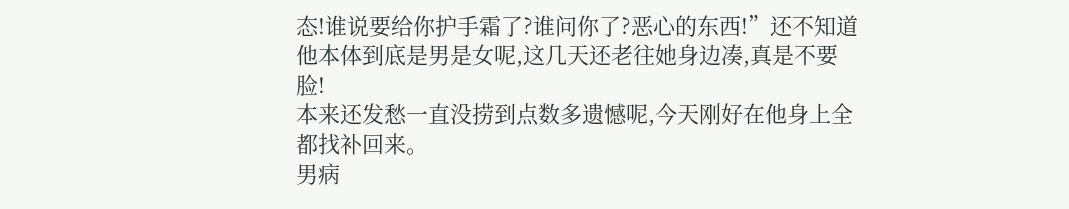态!谁说要给你护手霜了?谁问你了?恶心的东西!”还不知道他本体到底是男是女呢,这几天还老往她身边凑,真是不要脸!
本来还发愁一直没捞到点数多遗憾呢,今天刚好在他身上全都找补回来。
男病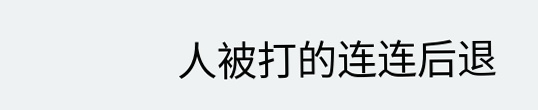人被打的连连后退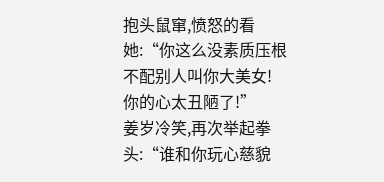抱头鼠窜,愤怒的看她:“你这么没素质压根不配别人叫你大美女!你的心太丑陋了!”
姜岁冷笑,再次举起拳头:“谁和你玩心慈貌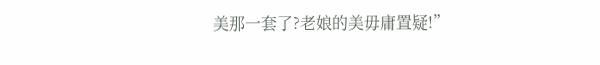美那一套了?老娘的美毋庸置疑!”